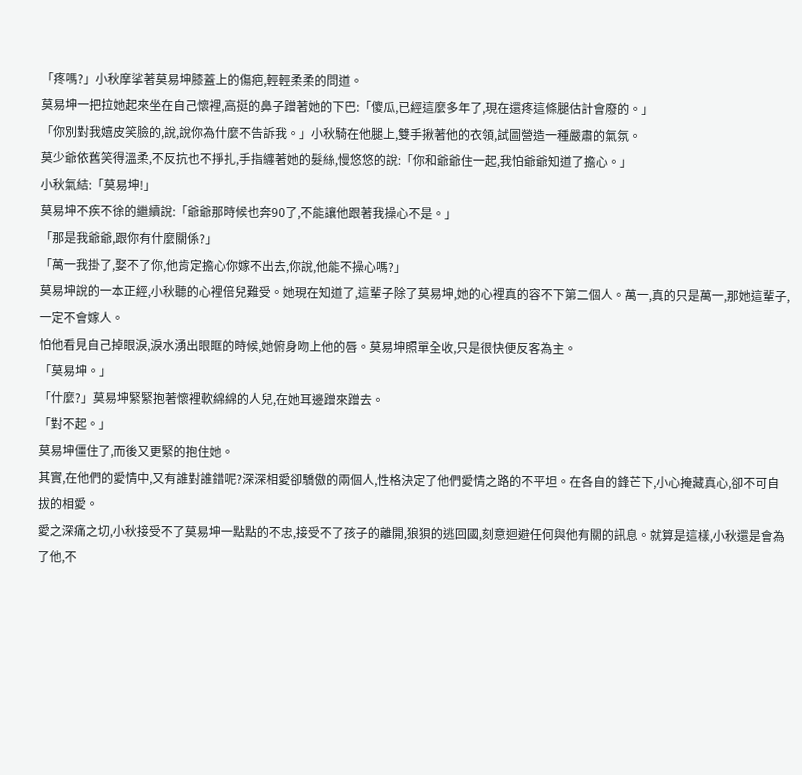「疼嗎?」小秋摩挲著莫易坤膝蓋上的傷疤,輕輕柔柔的問道。
莫易坤一把拉她起來坐在自己懷裡,高挺的鼻子蹭著她的下巴:「傻瓜,已經這麼多年了,現在還疼這條腿估計會廢的。」
「你別對我嬉皮笑臉的,說,說你為什麼不告訴我。」小秋騎在他腿上,雙手揪著他的衣領,試圖營造一種嚴肅的氣氛。
莫少爺依舊笑得溫柔,不反抗也不掙扎,手指纏著她的髮絲,慢悠悠的說:「你和爺爺住一起,我怕爺爺知道了擔心。」
小秋氣結:「莫易坤!」
莫易坤不疾不徐的繼續說:「爺爺那時候也奔90了,不能讓他跟著我操心不是。」
「那是我爺爺,跟你有什麼關係?」
「萬一我掛了,娶不了你,他肯定擔心你嫁不出去,你說,他能不操心嗎?」
莫易坤說的一本正經,小秋聽的心裡倍兒難受。她現在知道了,這輩子除了莫易坤,她的心裡真的容不下第二個人。萬一,真的只是萬一,那她這輩子,一定不會嫁人。
怕他看見自己掉眼淚,淚水湧出眼眶的時候,她俯身吻上他的唇。莫易坤照單全收,只是很快便反客為主。
「莫易坤。」
「什麼?」莫易坤緊緊抱著懷裡軟綿綿的人兒,在她耳邊蹭來蹭去。
「對不起。」
莫易坤僵住了,而後又更緊的抱住她。
其實,在他們的愛情中,又有誰對誰錯呢?深深相愛卻驕傲的兩個人,性格決定了他們愛情之路的不平坦。在各自的鋒芒下,小心掩藏真心,卻不可自拔的相愛。
愛之深痛之切,小秋接受不了莫易坤一點點的不忠,接受不了孩子的離開,狼狽的逃回國,刻意迴避任何與他有關的訊息。就算是這樣,小秋還是會為了他,不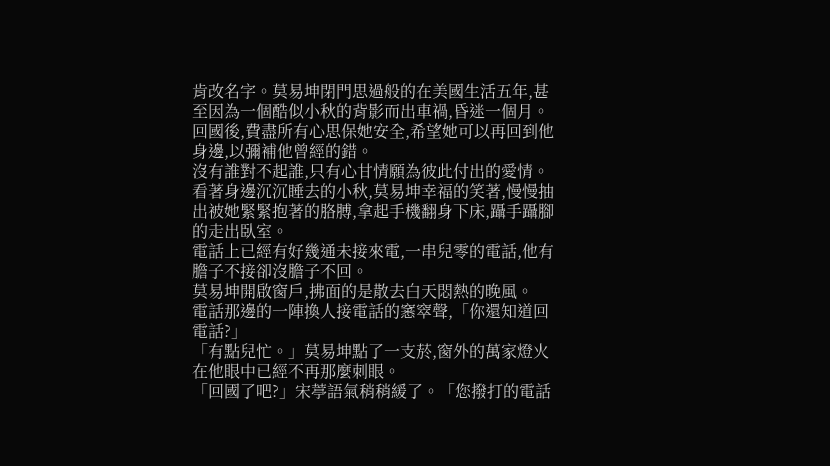肯改名字。莫易坤閉門思過般的在美國生活五年,甚至因為一個酷似小秋的背影而出車禍,昏迷一個月。回國後,費盡所有心思保她安全,希望她可以再回到他身邊,以彌補他曾經的錯。
沒有誰對不起誰,只有心甘情願為彼此付出的愛情。
看著身邊沉沉睡去的小秋,莫易坤幸福的笑著,慢慢抽出被她緊緊抱著的胳膊,拿起手機翻身下床,躡手躡腳的走出臥室。
電話上已經有好幾通未接來電,一串兒零的電話,他有膽子不接卻沒膽子不回。
莫易坤開啟窗戶,拂面的是散去白天悶熱的晚風。
電話那邊的一陣換人接電話的窸窣聲,「你還知道回電話?」
「有點兒忙。」莫易坤點了一支菸,窗外的萬家燈火在他眼中已經不再那麼刺眼。
「回國了吧?」宋葶語氣稍稍緩了。「您撥打的電話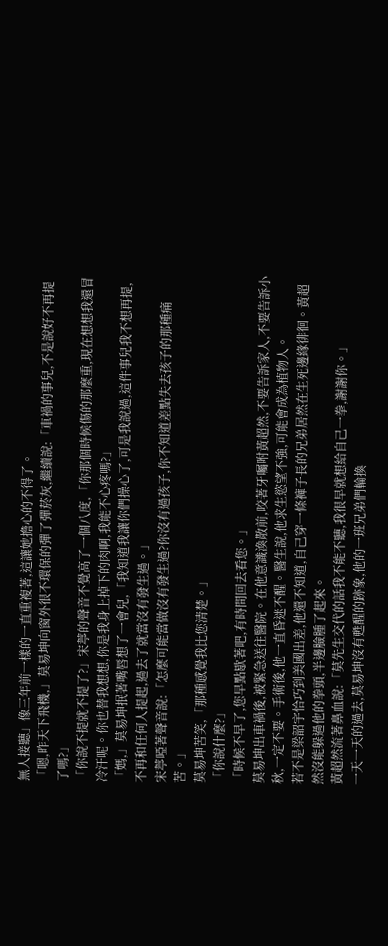無人接聽」像三年前一樣的一直重複著,這讓她擔心的不得了。
「嗯,昨天下飛機,」莫易坤向窗外很不環保的彈了彈菸灰,繼續說:「車禍的事兒,不是說好不再提了嗎?」
「你說不提就不提了?」宋葶的聲音不覺高了一個八度,「你那個時候傷的那麼重,現在想想我還冒冷汗呢。你也替我想想,你是我身上掉下的肉啊,我能不心疼嗎?」
「媽,」莫易坤抿著嘴唇想了一會兒,「我知道我讓你們操心了,可是我說過,這件事兒我不想再提,不再和任何人提起,過去了就當沒有發生過。」
宋葶啞著聲音說:「怎麼可能當做沒有發生過?你沒有過孩子,你不知道差點失去孩子的那種痛苦。」
莫易坤苦笑,「那種感覺我比您清楚。」
「你說什麼?」
「時候不早了,您早點歇著吧,有時間回去看您。」
莫易坤出車禍後,被緊急送往醫院。在他意識渙散前,咬著牙囑咐黃超然,不要告訴家人,不要告訴小秋,一定不要。手術後,他一直昏迷不醒。醫生說,他求生慾望不強,可能會成為植物人。
若不是梁韶宇恰巧到美國出差,他還不知道,自己穿一條褲子長的兄弟居然在生死邊緣徘徊。黃超然沒能躲過他的拳頭,半邊臉腫了起來。
黃超然流著鼻血說:「莫先生交代的話我不能不聽,我很早就想給自己一拳,謝謝你。」
一天一天的過去,莫易坤沒有甦醒的跡象,他的一班兄弟們輪換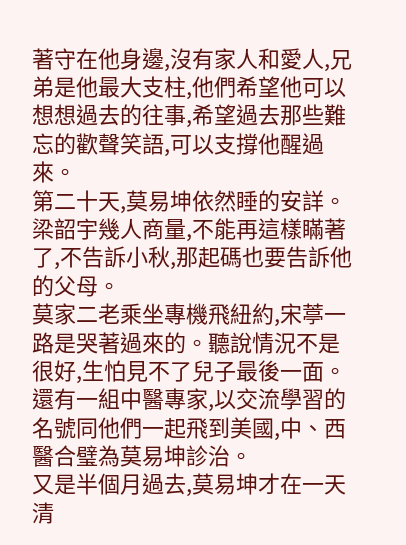著守在他身邊,沒有家人和愛人,兄弟是他最大支柱,他們希望他可以想想過去的往事,希望過去那些難忘的歡聲笑語,可以支撐他醒過來。
第二十天,莫易坤依然睡的安詳。
梁韶宇幾人商量,不能再這樣瞞著了,不告訴小秋,那起碼也要告訴他的父母。
莫家二老乘坐專機飛紐約,宋葶一路是哭著過來的。聽說情況不是很好,生怕見不了兒子最後一面。
還有一組中醫專家,以交流學習的名號同他們一起飛到美國,中、西醫合璧為莫易坤診治。
又是半個月過去,莫易坤才在一天清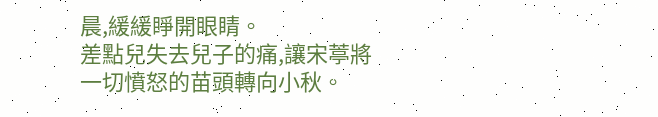晨,緩緩睜開眼睛。
差點兒失去兒子的痛,讓宋葶將一切憤怒的苗頭轉向小秋。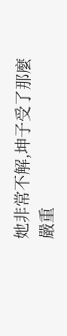她非常不解,坤子受了那麼嚴重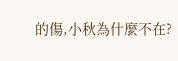的傷,小秋為什麼不在?